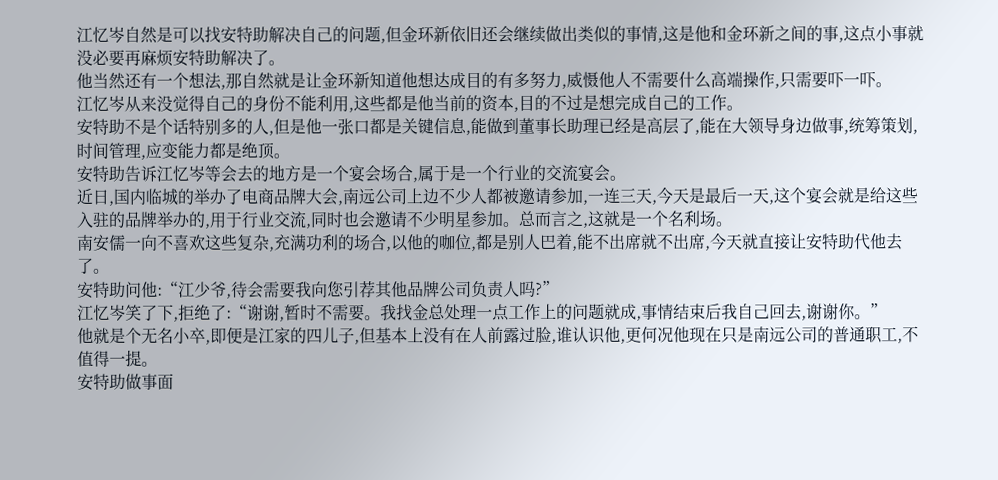江忆岑自然是可以找安特助解决自己的问题,但金环新依旧还会继续做出类似的事情,这是他和金环新之间的事,这点小事就没必要再麻烦安特助解决了。
他当然还有一个想法,那自然就是让金环新知道他想达成目的有多努力,威慑他人不需要什么高端操作,只需要吓一吓。
江忆岑从来没觉得自己的身份不能利用,这些都是他当前的资本,目的不过是想完成自己的工作。
安特助不是个话特别多的人,但是他一张口都是关键信息,能做到董事长助理已经是高层了,能在大领导身边做事,统筹策划,时间管理,应变能力都是绝顶。
安特助告诉江忆岑等会去的地方是一个宴会场合,属于是一个行业的交流宴会。
近日,国内临城的举办了电商品牌大会,南远公司上边不少人都被邀请参加,一连三天,今天是最后一天,这个宴会就是给这些入驻的品牌举办的,用于行业交流,同时也会邀请不少明星参加。总而言之,这就是一个名利场。
南安儒一向不喜欢这些复杂,充满功利的场合,以他的咖位,都是别人巴着,能不出席就不出席,今天就直接让安特助代他去了。
安特助问他:“江少爷,待会需要我向您引荐其他品牌公司负责人吗?”
江忆岑笑了下,拒绝了:“谢谢,暂时不需要。我找金总处理一点工作上的问题就成,事情结束后我自己回去,谢谢你。”
他就是个无名小卒,即便是江家的四儿子,但基本上没有在人前露过脸,谁认识他,更何况他现在只是南远公司的普通职工,不值得一提。
安特助做事面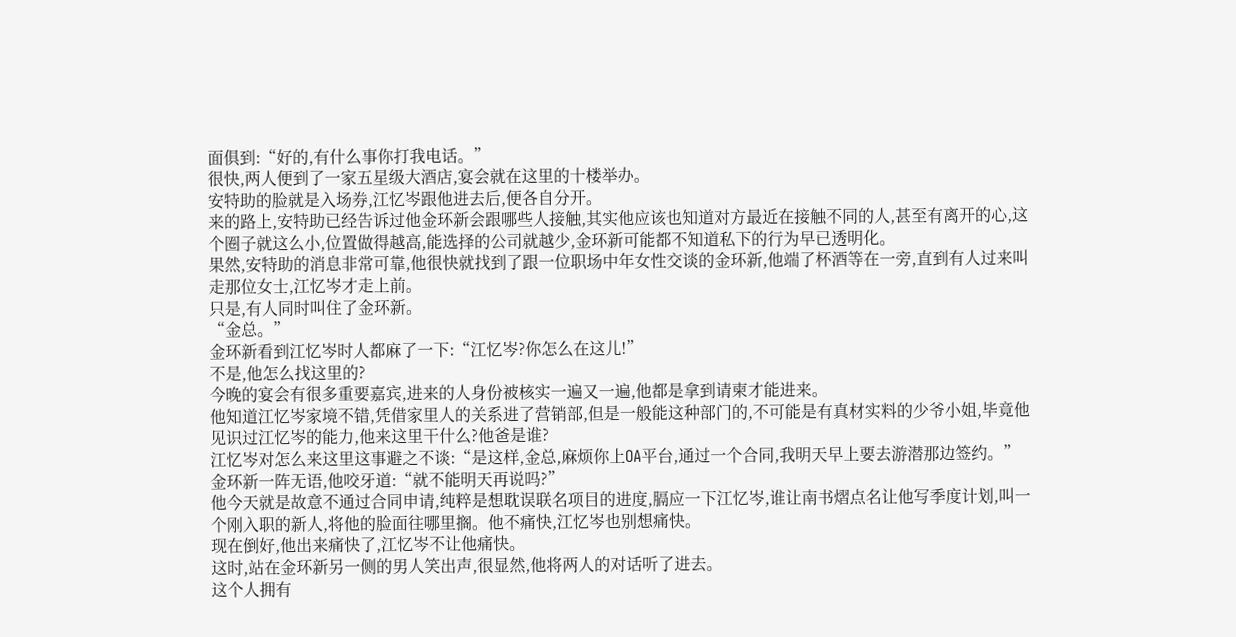面俱到:“好的,有什么事你打我电话。”
很快,两人便到了一家五星级大酒店,宴会就在这里的十楼举办。
安特助的脸就是入场券,江忆岑跟他进去后,便各自分开。
来的路上,安特助已经告诉过他金环新会跟哪些人接触,其实他应该也知道对方最近在接触不同的人,甚至有离开的心,这个圈子就这么小,位置做得越高,能选择的公司就越少,金环新可能都不知道私下的行为早已透明化。
果然,安特助的消息非常可靠,他很快就找到了跟一位职场中年女性交谈的金环新,他端了杯酒等在一旁,直到有人过来叫走那位女士,江忆岑才走上前。
只是,有人同时叫住了金环新。
“金总。”
金环新看到江忆岑时人都麻了一下:“江忆岑?你怎么在这儿!”
不是,他怎么找这里的?
今晚的宴会有很多重要嘉宾,进来的人身份被核实一遍又一遍,他都是拿到请柬才能进来。
他知道江忆岑家境不错,凭借家里人的关系进了营销部,但是一般能这种部门的,不可能是有真材实料的少爷小姐,毕竟他见识过江忆岑的能力,他来这里干什么?他爸是谁?
江忆岑对怎么来这里这事避之不谈:“是这样,金总,麻烦你上OA平台,通过一个合同,我明天早上要去游潜那边签约。”
金环新一阵无语,他咬牙道:“就不能明天再说吗?”
他今天就是故意不通过合同申请,纯粹是想耽误联名项目的进度,膈应一下江忆岑,谁让南书熠点名让他写季度计划,叫一个刚入职的新人,将他的脸面往哪里搁。他不痛快,江忆岑也别想痛快。
现在倒好,他出来痛快了,江忆岑不让他痛快。
这时,站在金环新另一侧的男人笑出声,很显然,他将两人的对话听了进去。
这个人拥有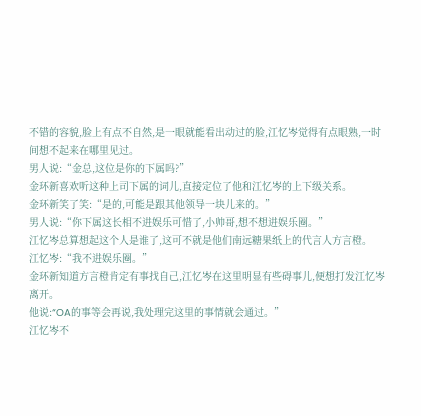不错的容貌,脸上有点不自然,是一眼就能看出动过的脸,江忆岑觉得有点眼熟,一时间想不起来在哪里见过。
男人说:“金总,这位是你的下属吗?”
金环新喜欢听这种上司下属的词儿,直接定位了他和江忆岑的上下级关系。
金环新笑了笑:“是的,可能是跟其他领导一块儿来的。”
男人说:“你下属这长相不进娱乐可惜了,小帅哥,想不想进娱乐圈。”
江忆岑总算想起这个人是谁了,这可不就是他们南远糖果纸上的代言人方言橙。
江忆岑:“我不进娱乐圈。”
金环新知道方言橙肯定有事找自己,江忆岑在这里明显有些碍事儿,便想打发江忆岑离开。
他说:“OA的事等会再说,我处理完这里的事情就会通过。”
江忆岑不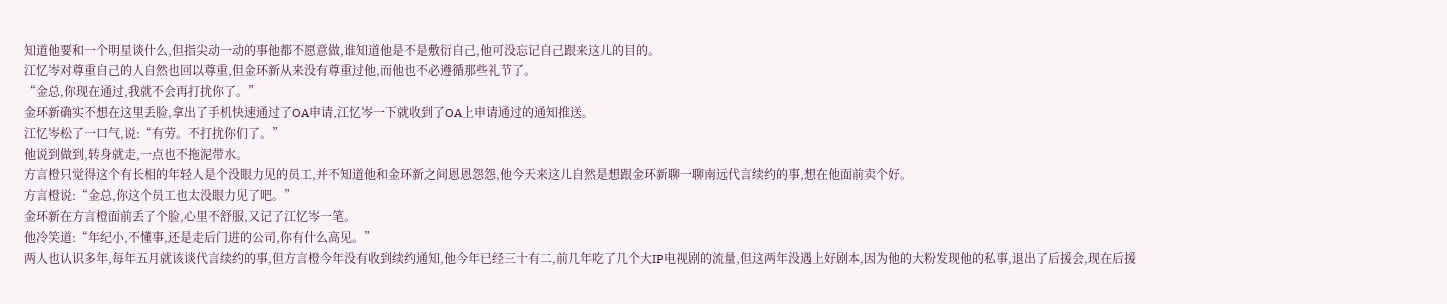知道他要和一个明星谈什么,但指尖动一动的事他都不愿意做,谁知道他是不是敷衍自己,他可没忘记自己跟来这儿的目的。
江忆岑对尊重自己的人自然也回以尊重,但金环新从来没有尊重过他,而他也不必遵循那些礼节了。
“金总,你现在通过,我就不会再打扰你了。”
金环新确实不想在这里丢脸,拿出了手机快速通过了OA申请,江忆岑一下就收到了OA上申请通过的通知推送。
江忆岑松了一口气,说:“有劳。不打扰你们了。”
他说到做到,转身就走,一点也不拖泥带水。
方言橙只觉得这个有长相的年轻人是个没眼力见的员工,并不知道他和金环新之间恩恩怨怨,他今天来这儿自然是想跟金环新聊一聊南远代言续约的事,想在他面前卖个好。
方言橙说:“金总,你这个员工也太没眼力见了吧。”
金环新在方言橙面前丢了个脸,心里不舒服,又记了江忆岑一笔。
他冷笑道:“年纪小,不懂事,还是走后门进的公司,你有什么高见。”
两人也认识多年,每年五月就该谈代言续约的事,但方言橙今年没有收到续约通知,他今年已经三十有二,前几年吃了几个大IP电视剧的流量,但这两年没遇上好剧本,因为他的大粉发现他的私事,退出了后援会,现在后援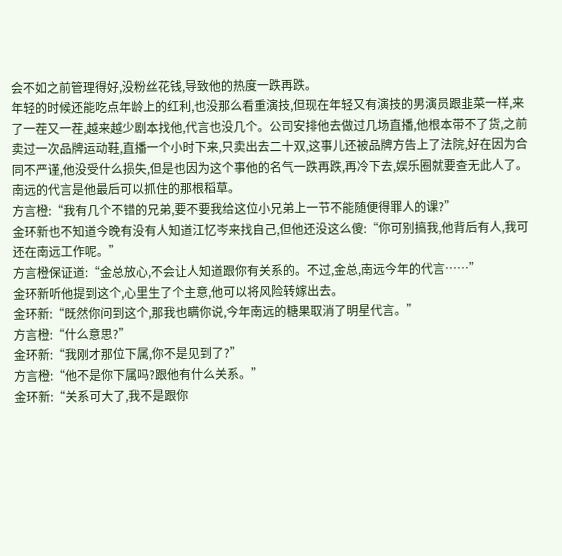会不如之前管理得好,没粉丝花钱,导致他的热度一跌再跌。
年轻的时候还能吃点年龄上的红利,也没那么看重演技,但现在年轻又有演技的男演员跟韭菜一样,来了一茬又一茬,越来越少剧本找他,代言也没几个。公司安排他去做过几场直播,他根本带不了货,之前卖过一次品牌运动鞋,直播一个小时下来,只卖出去二十双,这事儿还被品牌方告上了法院,好在因为合同不严谨,他没受什么损失,但是也因为这个事他的名气一跌再跌,再冷下去,娱乐圈就要查无此人了。
南远的代言是他最后可以抓住的那根稻草。
方言橙:“我有几个不错的兄弟,要不要我给这位小兄弟上一节不能随便得罪人的课?”
金环新也不知道今晚有没有人知道江忆岑来找自己,但他还没这么傻:“你可别搞我,他背后有人,我可还在南远工作呢。”
方言橙保证道:“金总放心,不会让人知道跟你有关系的。不过,金总,南远今年的代言……”
金环新听他提到这个,心里生了个主意,他可以将风险转嫁出去。
金环新:“既然你问到这个,那我也瞒你说,今年南远的糖果取消了明星代言。”
方言橙:“什么意思?”
金环新:“我刚才那位下属,你不是见到了?”
方言橙:“他不是你下属吗?跟他有什么关系。”
金环新:“关系可大了,我不是跟你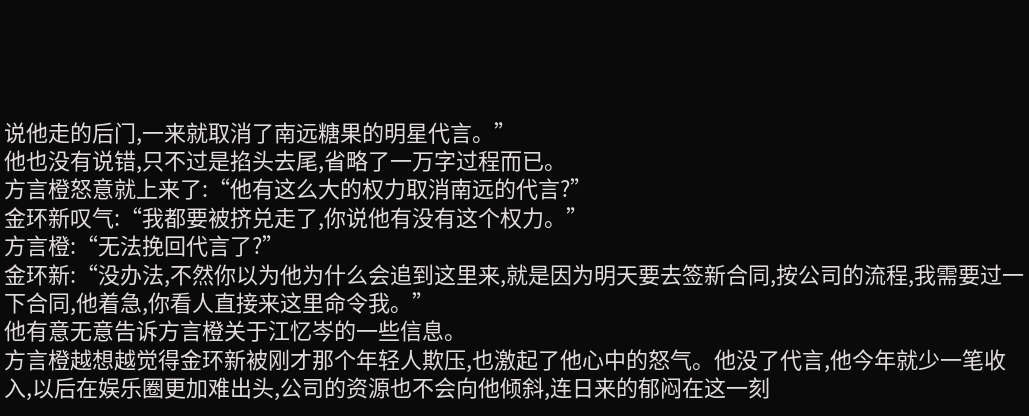说他走的后门,一来就取消了南远糖果的明星代言。”
他也没有说错,只不过是掐头去尾,省略了一万字过程而已。
方言橙怒意就上来了:“他有这么大的权力取消南远的代言?”
金环新叹气:“我都要被挤兑走了,你说他有没有这个权力。”
方言橙:“无法挽回代言了?”
金环新:“没办法,不然你以为他为什么会追到这里来,就是因为明天要去签新合同,按公司的流程,我需要过一下合同,他着急,你看人直接来这里命令我。”
他有意无意告诉方言橙关于江忆岑的一些信息。
方言橙越想越觉得金环新被刚才那个年轻人欺压,也激起了他心中的怒气。他没了代言,他今年就少一笔收入,以后在娱乐圈更加难出头,公司的资源也不会向他倾斜,连日来的郁闷在这一刻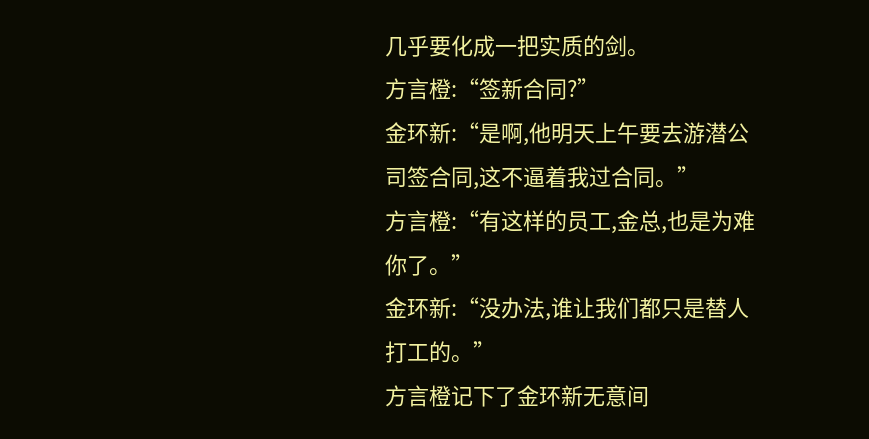几乎要化成一把实质的剑。
方言橙:“签新合同?”
金环新:“是啊,他明天上午要去游潜公司签合同,这不逼着我过合同。”
方言橙:“有这样的员工,金总,也是为难你了。”
金环新:“没办法,谁让我们都只是替人打工的。”
方言橙记下了金环新无意间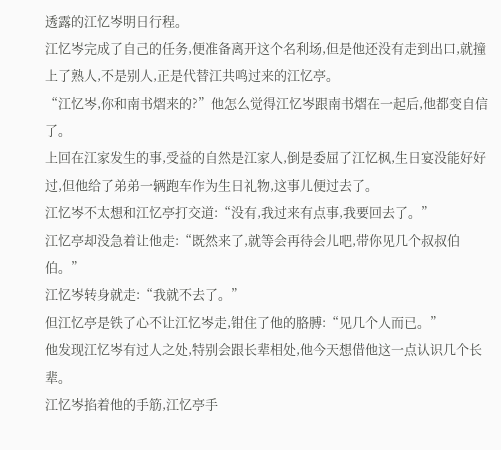透露的江忆岑明日行程。
江忆岑完成了自己的任务,便准备离开这个名利场,但是他还没有走到出口,就撞上了熟人,不是别人,正是代替江共鸣过来的江忆亭。
“江忆岑,你和南书熠来的?”他怎么觉得江忆岑跟南书熠在一起后,他都变自信了。
上回在江家发生的事,受益的自然是江家人,倒是委屈了江忆枫,生日宴没能好好过,但他给了弟弟一辆跑车作为生日礼物,这事儿便过去了。
江忆岑不太想和江忆亭打交道:“没有,我过来有点事,我要回去了。”
江忆亭却没急着让他走:“既然来了,就等会再待会儿吧,带你见几个叔叔伯伯。”
江忆岑转身就走:“我就不去了。”
但江忆亭是铁了心不让江忆岑走,钳住了他的胳膊:“见几个人而已。”
他发现江忆岑有过人之处,特别会跟长辈相处,他今天想借他这一点认识几个长辈。
江忆岑掐着他的手筋,江忆亭手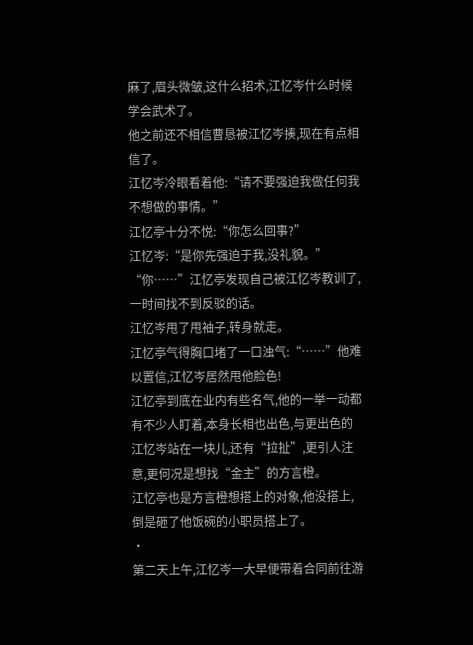麻了,眉头微皱,这什么招术,江忆岑什么时候学会武术了。
他之前还不相信曹恳被江忆岑揍,现在有点相信了。
江忆岑冷眼看着他:“请不要强迫我做任何我不想做的事情。”
江忆亭十分不悦:“你怎么回事?”
江忆岑:“是你先强迫于我,没礼貌。”
“你……”江忆亭发现自己被江忆岑教训了,一时间找不到反驳的话。
江忆岑甩了甩袖子,转身就走。
江忆亭气得胸口堵了一口浊气:“……”他难以置信,江忆岑居然甩他脸色!
江忆亭到底在业内有些名气,他的一举一动都有不少人盯着,本身长相也出色,与更出色的江忆岑站在一块儿,还有“拉扯”,更引人注意,更何况是想找“金主”的方言橙。
江忆亭也是方言橙想搭上的对象,他没搭上,倒是砸了他饭碗的小职员搭上了。
·
第二天上午,江忆岑一大早便带着合同前往游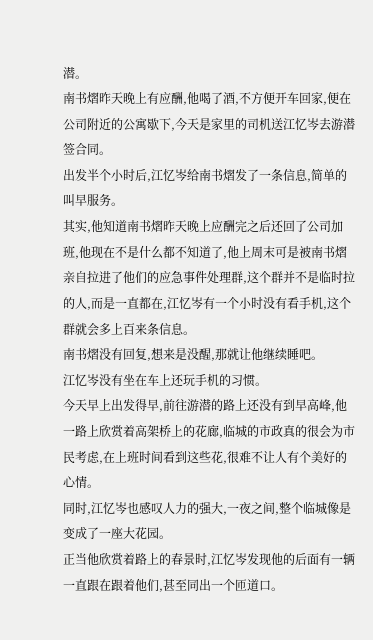潜。
南书熠昨天晚上有应酬,他喝了酒,不方便开车回家,便在公司附近的公寓歇下,今天是家里的司机送江忆岑去游潜签合同。
出发半个小时后,江忆岑给南书熠发了一条信息,简单的叫早服务。
其实,他知道南书熠昨天晚上应酬完之后还回了公司加班,他现在不是什么都不知道了,他上周末可是被南书熠亲自拉进了他们的应急事件处理群,这个群并不是临时拉的人,而是一直都在,江忆岑有一个小时没有看手机,这个群就会多上百来条信息。
南书熠没有回复,想来是没醒,那就让他继续睡吧。
江忆岑没有坐在车上还玩手机的习惯。
今天早上出发得早,前往游潜的路上还没有到早高峰,他一路上欣赏着高架桥上的花廊,临城的市政真的很会为市民考虑,在上班时间看到这些花,很难不让人有个美好的心情。
同时,江忆岑也感叹人力的强大,一夜之间,整个临城像是变成了一座大花园。
正当他欣赏着路上的春景时,江忆岑发现他的后面有一辆一直跟在跟着他们,甚至同出一个匝道口。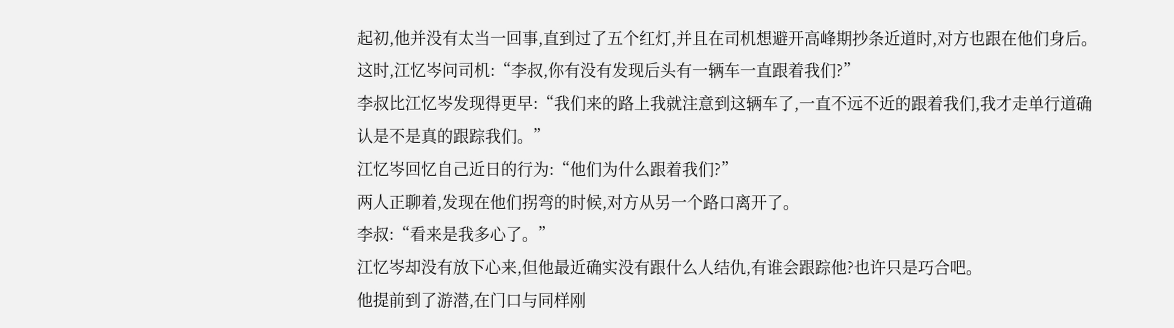起初,他并没有太当一回事,直到过了五个红灯,并且在司机想避开高峰期抄条近道时,对方也跟在他们身后。
这时,江忆岑问司机:“李叔,你有没有发现后头有一辆车一直跟着我们?”
李叔比江忆岑发现得更早:“我们来的路上我就注意到这辆车了,一直不远不近的跟着我们,我才走单行道确认是不是真的跟踪我们。”
江忆岑回忆自己近日的行为:“他们为什么跟着我们?”
两人正聊着,发现在他们拐弯的时候,对方从另一个路口离开了。
李叔:“看来是我多心了。”
江忆岑却没有放下心来,但他最近确实没有跟什么人结仇,有谁会跟踪他?也许只是巧合吧。
他提前到了游潜,在门口与同样刚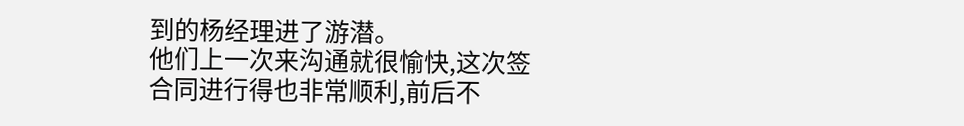到的杨经理进了游潜。
他们上一次来沟通就很愉快,这次签合同进行得也非常顺利,前后不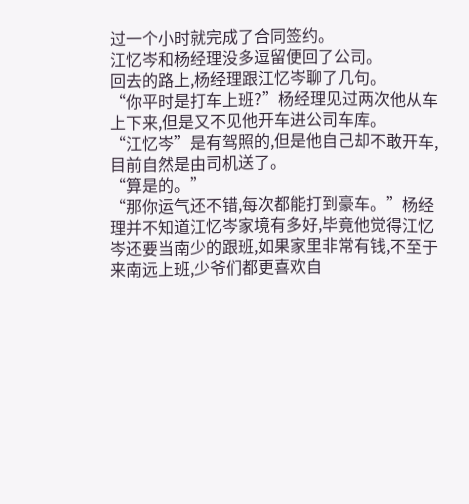过一个小时就完成了合同签约。
江忆岑和杨经理没多逗留便回了公司。
回去的路上,杨经理跟江忆岑聊了几句。
“你平时是打车上班?”杨经理见过两次他从车上下来,但是又不见他开车进公司车库。
“江忆岑”是有驾照的,但是他自己却不敢开车,目前自然是由司机送了。
“算是的。”
“那你运气还不错,每次都能打到豪车。”杨经理并不知道江忆岑家境有多好,毕竟他觉得江忆岑还要当南少的跟班,如果家里非常有钱,不至于来南远上班,少爷们都更喜欢自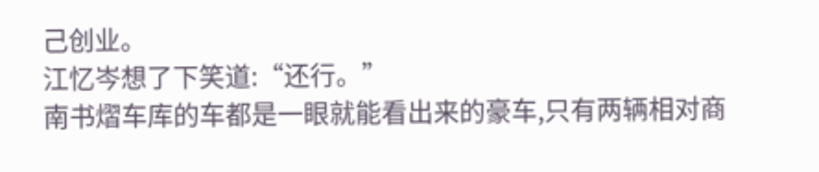己创业。
江忆岑想了下笑道:“还行。”
南书熠车库的车都是一眼就能看出来的豪车,只有两辆相对商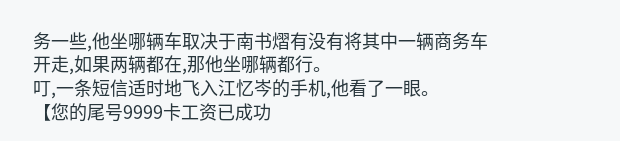务一些,他坐哪辆车取决于南书熠有没有将其中一辆商务车开走,如果两辆都在,那他坐哪辆都行。
叮,一条短信适时地飞入江忆岑的手机,他看了一眼。
【您的尾号9999卡工资已成功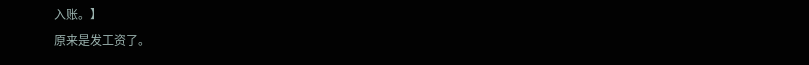入账。】
原来是发工资了。